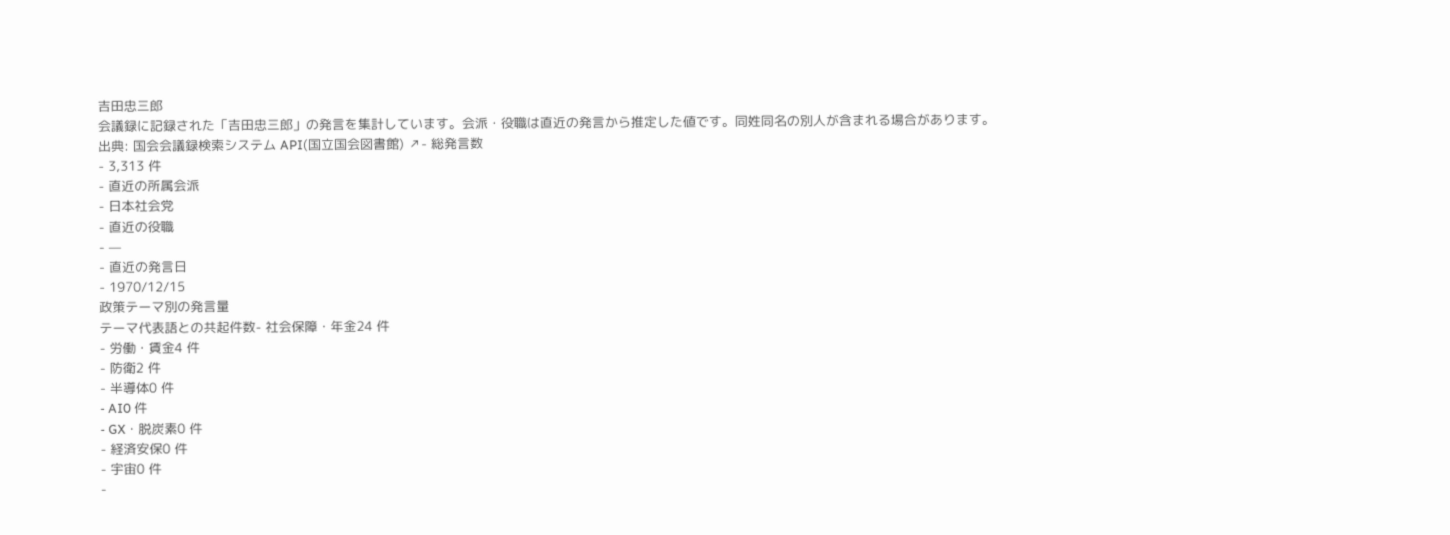吉田忠三郎
会議録に記録された「吉田忠三郎」の発言を集計しています。会派・役職は直近の発言から推定した値です。同姓同名の別人が含まれる場合があります。
出典: 国会会議録検索システム API(国立国会図書館) ↗- 総発言数
- 3,313 件
- 直近の所属会派
- 日本社会党
- 直近の役職
- —
- 直近の発言日
- 1970/12/15
政策テーマ別の発言量
テーマ代表語との共起件数- 社会保障・年金24 件
- 労働・賃金4 件
- 防衛2 件
- 半導体0 件
- AI0 件
- GX・脱炭素0 件
- 経済安保0 件
- 宇宙0 件
-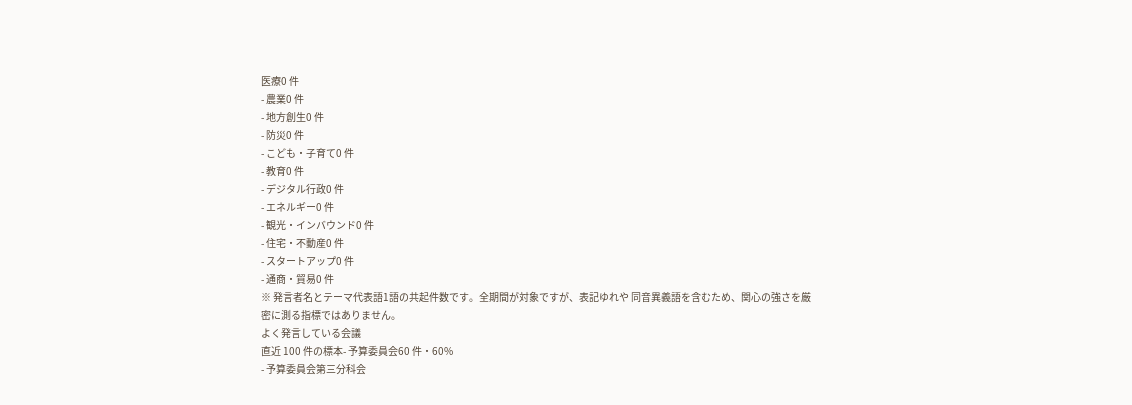医療0 件
- 農業0 件
- 地方創生0 件
- 防災0 件
- こども・子育て0 件
- 教育0 件
- デジタル行政0 件
- エネルギー0 件
- 観光・インバウンド0 件
- 住宅・不動産0 件
- スタートアップ0 件
- 通商・貿易0 件
※ 発言者名とテーマ代表語1語の共起件数です。全期間が対象ですが、表記ゆれや 同音異義語を含むため、関心の強さを厳密に測る指標ではありません。
よく発言している会議
直近 100 件の標本- 予算委員会60 件・60%
- 予算委員会第三分科会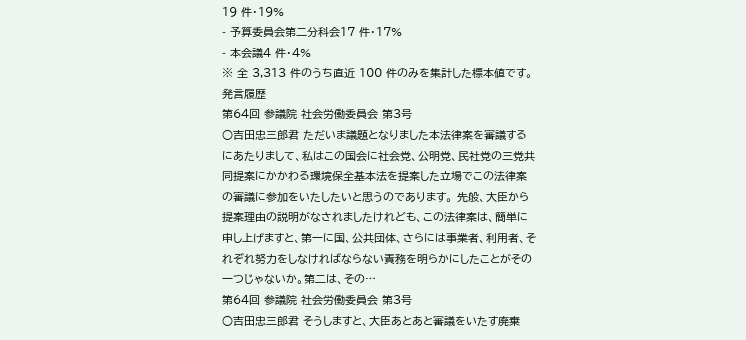19 件・19%
- 予算委員会第二分科会17 件・17%
- 本会議4 件・4%
※ 全 3,313 件のうち直近 100 件のみを集計した標本値です。
発言履歴
第64回 参議院 社会労働委員会 第3号
○吉田忠三郎君 ただいま議題となりました本法律案を審議するにあたりまして、私はこの国会に社会党、公明党、民社党の三党共同提案にかかわる環境保全基本法を提案した立場でこの法律案の審議に参加をいたしたいと思うのであります。 先般、大臣から提案理由の説明がなされましたけれども、この法律案は、簡単に申し上げますと、第一に国、公共団体、さらには事業者、利用者、それぞれ努力をしなければならない責務を明らかにしたことがその一つじゃないか。第二は、その…
第64回 参議院 社会労働委員会 第3号
○吉田忠三郎君 そうしますと、大臣あとあと審議をいたす廃棄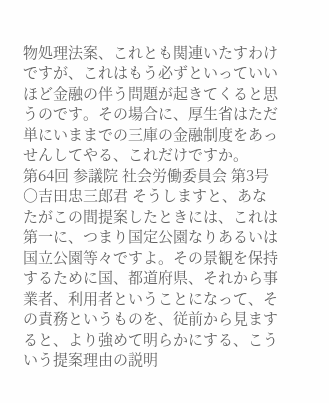物処理法案、これとも関連いたすわけですが、これはもう必ずといっていいほど金融の伴う問題が起きてくると思うのです。その場合に、厚生省はただ単にいままでの三庫の金融制度をあっせんしてやる、これだけですか。
第64回 参議院 社会労働委員会 第3号
○吉田忠三郎君 そうしますと、あなたがこの間提案したときには、これは第一に、つまり国定公園なりあるいは国立公園等々ですよ。その景観を保持するために国、都道府県、それから事業者、利用者ということになって、その責務というものを、従前から見ますると、より強めて明らかにする、こういう提案理由の説明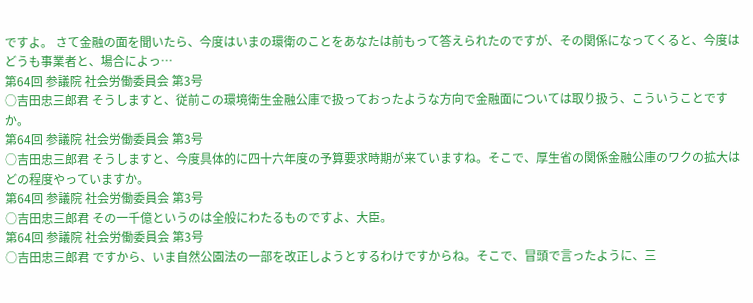ですよ。 さて金融の面を聞いたら、今度はいまの環衛のことをあなたは前もって答えられたのですが、その関係になってくると、今度はどうも事業者と、場合によっ…
第64回 参議院 社会労働委員会 第3号
○吉田忠三郎君 そうしますと、従前この環境衛生金融公庫で扱っておったような方向で金融面については取り扱う、こういうことですか。
第64回 参議院 社会労働委員会 第3号
○吉田忠三郎君 そうしますと、今度具体的に四十六年度の予算要求時期が来ていますね。そこで、厚生省の関係金融公庫のワクの拡大はどの程度やっていますか。
第64回 参議院 社会労働委員会 第3号
○吉田忠三郎君 その一千億というのは全般にわたるものですよ、大臣。
第64回 参議院 社会労働委員会 第3号
○吉田忠三郎君 ですから、いま自然公園法の一部を改正しようとするわけですからね。そこで、冒頭で言ったように、三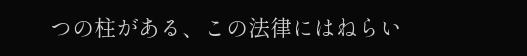つの柱がある、この法律にはねらい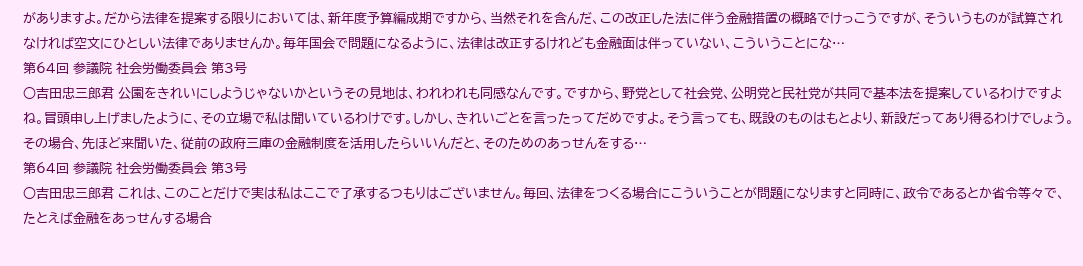がありますよ。だから法律を提案する限りにおいては、新年度予算編成期ですから、当然それを含んだ、この改正した法に伴う金融措置の概略でけっこうですが、そういうものが試算されなければ空文にひとしい法律でありませんか。毎年国会で問題になるように、法律は改正するけれども金融面は伴っていない、こういうことにな…
第64回 参議院 社会労働委員会 第3号
○吉田忠三郎君 公園をきれいにしようじゃないかというその見地は、われわれも同感なんです。ですから、野党として社会党、公明党と民社党が共同で基本法を提案しているわけですよね。冒頭申し上げましたように、その立場で私は聞いているわけです。しかし、きれいごとを言ったってだめですよ。そう言っても、既設のものはもとより、新設だってあり得るわけでしょう。その場合、先ほど来聞いた、従前の政府三庫の金融制度を活用したらいいんだと、そのためのあっせんをする…
第64回 参議院 社会労働委員会 第3号
○吉田忠三郎君 これは、このことだけで実は私はここで了承するつもりはございません。毎回、法律をつくる場合にこういうことが問題になりますと同時に、政令であるとか省令等々で、たとえば金融をあっせんする場合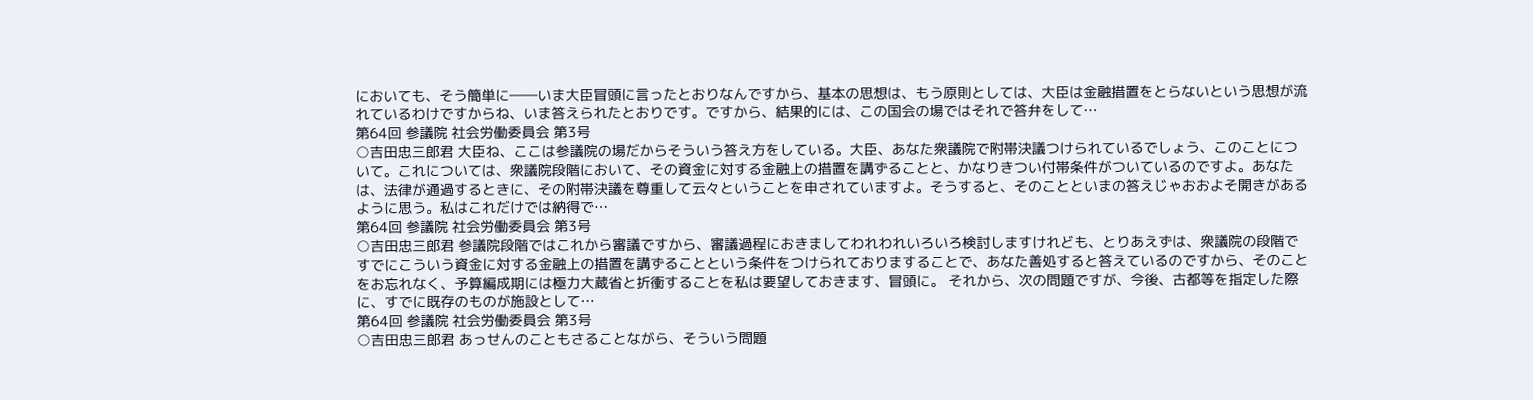においても、そう簡単に――いま大臣冒頭に言ったとおりなんですから、基本の思想は、もう原則としては、大臣は金融措置をとらないという思想が流れているわけですからね、いま答えられたとおりです。ですから、結果的には、この国会の場ではそれで答弁をして…
第64回 参議院 社会労働委員会 第3号
○吉田忠三郎君 大臣ね、ここは参議院の場だからそういう答え方をしている。大臣、あなた衆議院で附帯決議つけられているでしょう、このことについて。これについては、衆議院段階において、その資金に対する金融上の措置を講ずることと、かなりきつい付帯条件がついているのですよ。あなたは、法律が通過するときに、その附帯決議を尊重して云々ということを申されていますよ。そうすると、そのことといまの答えじゃおおよそ開きがあるように思う。私はこれだけでは納得で…
第64回 参議院 社会労働委員会 第3号
○吉田忠三郎君 参議院段階ではこれから審議ですから、審議過程におきましてわれわれいろいろ検討しますけれども、とりあえずは、衆議院の段階ですでにこういう資金に対する金融上の措置を講ずることという条件をつけられておりますることで、あなた善処すると答えているのですから、そのことをお忘れなく、予算編成期には極力大蔵省と折衝することを私は要望しておきます、冒頭に。 それから、次の問題ですが、今後、古都等を指定した際に、すでに既存のものが施設として…
第64回 参議院 社会労働委員会 第3号
○吉田忠三郎君 あっせんのこともさることながら、そういう問題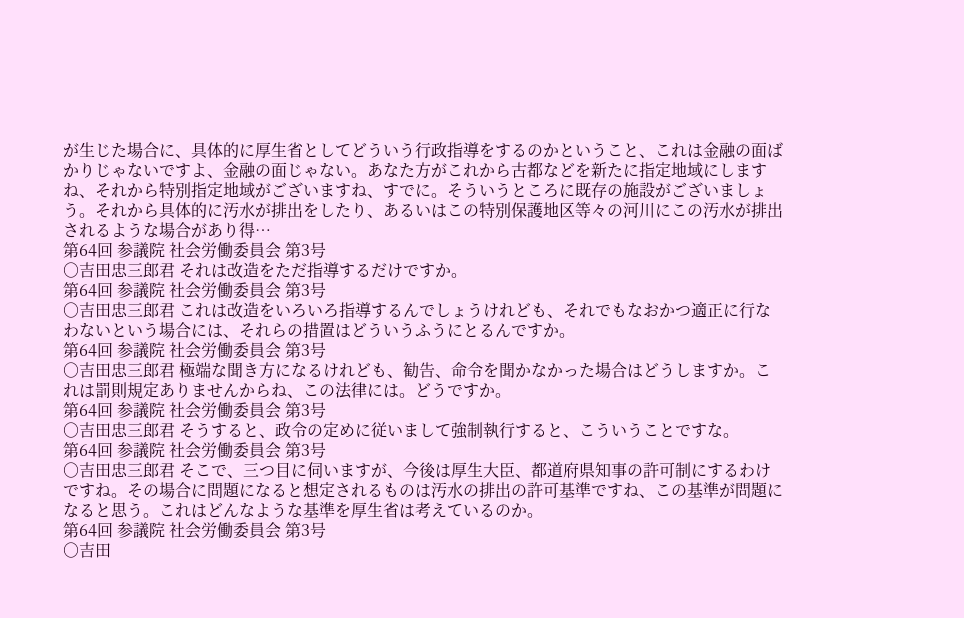が生じた場合に、具体的に厚生省としてどういう行政指導をするのかということ、これは金融の面ばかりじゃないですよ、金融の面じゃない。あなた方がこれから古都などを新たに指定地域にしますね、それから特別指定地域がございますね、すでに。そういうところに既存の施設がございましょう。それから具体的に汚水が排出をしたり、あるいはこの特別保護地区等々の河川にこの汚水が排出されるような場合があり得…
第64回 参議院 社会労働委員会 第3号
○吉田忠三郎君 それは改造をただ指導するだけですか。
第64回 参議院 社会労働委員会 第3号
○吉田忠三郎君 これは改造をいろいろ指導するんでしょうけれども、それでもなおかつ適正に行なわないという場合には、それらの措置はどういうふうにとるんですか。
第64回 参議院 社会労働委員会 第3号
○吉田忠三郎君 極端な聞き方になるけれども、勧告、命令を聞かなかった場合はどうしますか。これは罰則規定ありませんからね、この法律には。どうですか。
第64回 参議院 社会労働委員会 第3号
○吉田忠三郎君 そうすると、政令の定めに従いまして強制執行すると、こういうことですな。
第64回 参議院 社会労働委員会 第3号
○吉田忠三郎君 そこで、三つ目に伺いますが、今後は厚生大臣、都道府県知事の許可制にするわけですね。その場合に問題になると想定されるものは汚水の排出の許可基準ですね、この基準が問題になると思う。これはどんなような基準を厚生省は考えているのか。
第64回 参議院 社会労働委員会 第3号
○吉田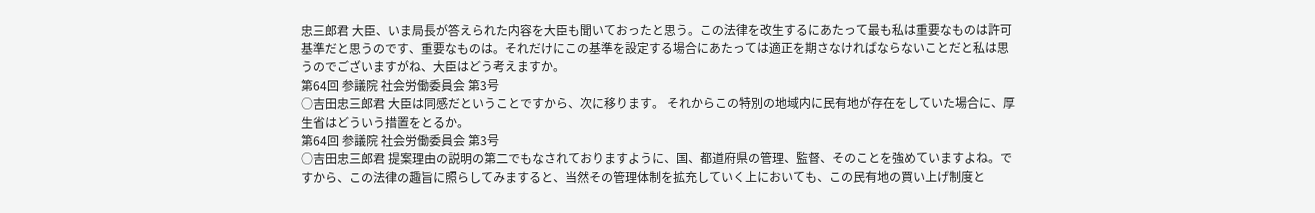忠三郎君 大臣、いま局長が答えられた内容を大臣も聞いておったと思う。この法律を改生するにあたって最も私は重要なものは許可基準だと思うのです、重要なものは。それだけにこの基準を設定する場合にあたっては適正を期さなければならないことだと私は思うのでございますがね、大臣はどう考えますか。
第64回 参議院 社会労働委員会 第3号
○吉田忠三郎君 大臣は同感だということですから、次に移ります。 それからこの特別の地域内に民有地が存在をしていた場合に、厚生省はどういう措置をとるか。
第64回 参議院 社会労働委員会 第3号
○吉田忠三郎君 提案理由の説明の第二でもなされておりますように、国、都道府県の管理、監督、そのことを強めていますよね。ですから、この法律の趣旨に照らしてみますると、当然その管理体制を拡充していく上においても、この民有地の買い上げ制度と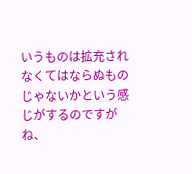いうものは拡充されなくてはならぬものじゃないかという感じがするのですがね、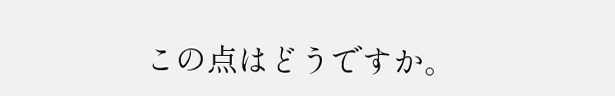この点はどうですか。